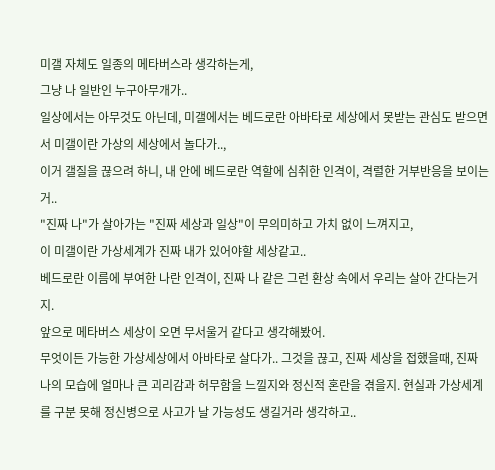미갤 자체도 일종의 메타버스라 생각하는게,
그냥 나 일반인 누구아무개가..
일상에서는 아무것도 아닌데, 미갤에서는 베드로란 아바타로 세상에서 못받는 관심도 받으면서 미갤이란 가상의 세상에서 놀다가..,
이거 갤질을 끊으려 하니, 내 안에 베드로란 역할에 심취한 인격이, 격렬한 거부반응을 보이는거..
"진짜 나"가 살아가는 "진짜 세상과 일상"이 무의미하고 가치 없이 느껴지고,
이 미갤이란 가상세계가 진짜 내가 있어야할 세상같고..
베드로란 이름에 부여한 나란 인격이, 진짜 나 같은 그런 환상 속에서 우리는 살아 간다는거지.
앞으로 메타버스 세상이 오면 무서울거 같다고 생각해봤어.
무엇이든 가능한 가상세상에서 아바타로 살다가.. 그것을 끊고, 진짜 세상을 접했을때, 진짜 나의 모습에 얼마나 큰 괴리감과 허무함을 느낄지와 정신적 혼란을 겪을지. 현실과 가상세계를 구분 못해 정신병으로 사고가 날 가능성도 생길거라 생각하고..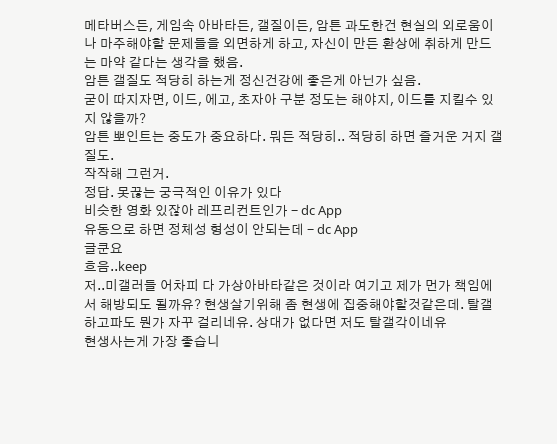메타버스든, 게임속 아바타든, 갤질이든, 암튼 과도한건 현실의 외로움이나 마주해야할 문제들을 외면하게 하고, 자신이 만든 환상에 취하게 만드는 마약 같다는 생각을 했음.
암튼 갤질도 적당히 하는게 정신건강에 좋은게 아닌가 싶음.
굳이 따지자면, 이드, 에고, 초자아 구분 정도는 해야지, 이드를 지킬수 있지 않을까?
암튼 뽀인트는 중도가 중요하다. 뭐든 적당히.. 적당히 하면 즐거운 거지 갤질도.
작작해 그런거.
정답. 못끊는 궁극적인 이유가 있다
비슷한 영화 있잖아 레프리컨트인가 - dc App
유동으로 하면 정체성 형성이 안되는데 - dc App
글쿤요
흐음..keep
저..미갤러들 어차피 다 가상아바타같은 것이라 여기고 제가 먼가 책임에서 해방되도 될까유? 현생살기위해 좀 현생에 집중해야할것같은데. 탈갤하고파도 뭔가 자꾸 걸리네유. 상대가 없다면 저도 탈갤각이네유
현생사는게 가장 좋습니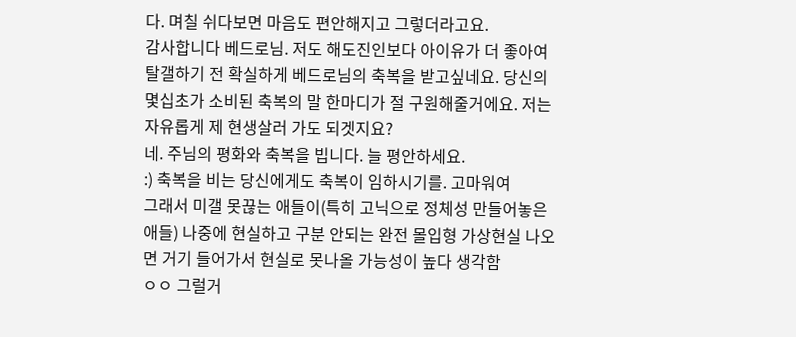다. 며칠 쉬다보면 마음도 편안해지고 그렇더라고요.
감사합니다 베드로님. 저도 해도진인보다 아이유가 더 좋아여
탈갤하기 전 확실하게 베드로님의 축복을 받고싶네요. 당신의 몇십초가 소비된 축복의 말 한마디가 절 구원해줄거에요. 저는 자유롭게 제 현생살러 가도 되겟지요?
네. 주님의 평화와 축복을 빕니다. 늘 평안하세요.
:) 축복을 비는 당신에게도 축복이 임하시기를. 고마워여
그래서 미갤 못끊는 애들이(특히 고닉으로 정체성 만들어놓은 애들) 나중에 현실하고 구분 안되는 완전 몰입형 가상현실 나오면 거기 들어가서 현실로 못나올 가능성이 높다 생각함
ㅇㅇ 그럴거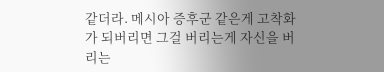같더라. 메시아 증후군 같은게 고착화가 되버리면 그걸 버리는게 자신을 버리는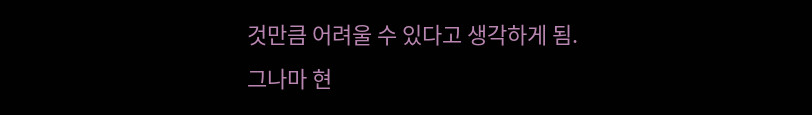것만큼 어려울 수 있다고 생각하게 됨.
그나마 현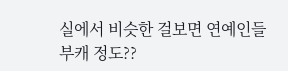실에서 비슷한 걸보면 연예인들 부캐 정도??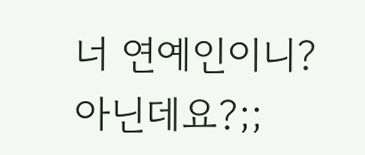너 연예인이니?
아닌데요?;;